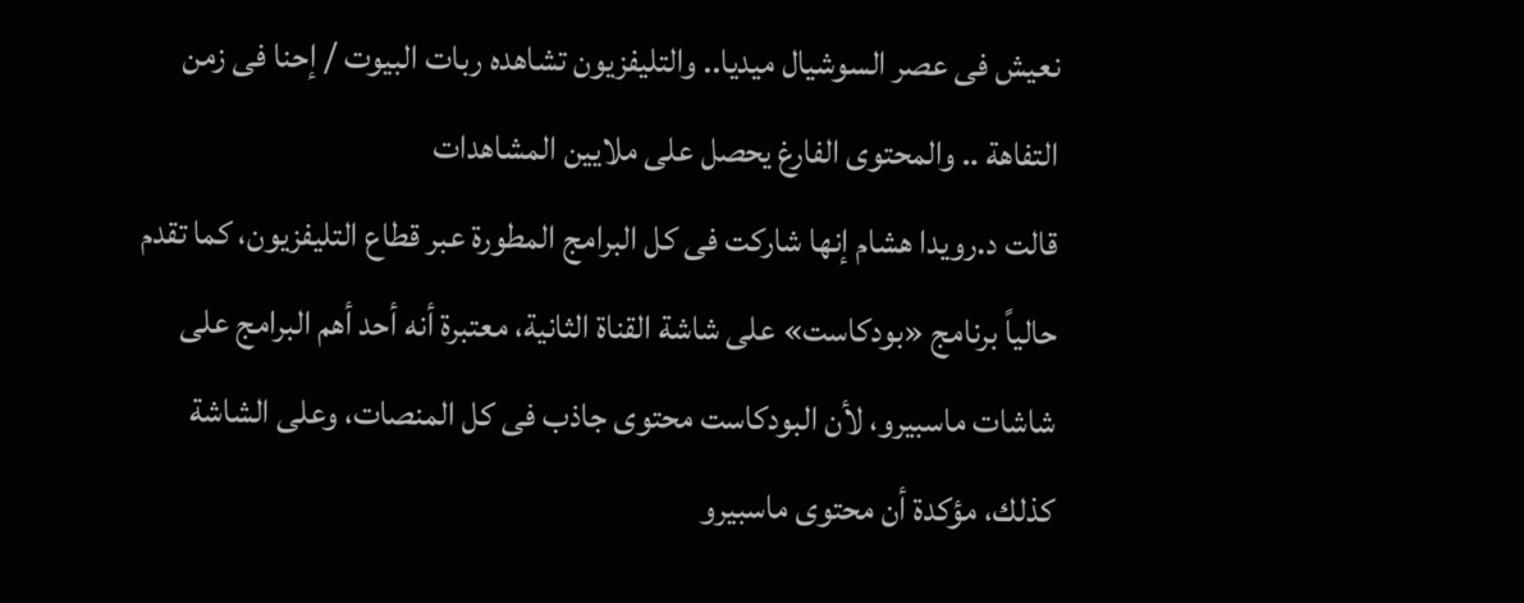نعيش فى عصر السوشيال ميديا.. والتليفزيون تشاهده ربات البيوت / إحنا فى زمن التفاهة .. والمحتوى الفارغ يحصل على ملايين المشاهدات
قالت د.رويدا هشام إنها شاركت فى كل البرامج المطورة عبر قطاع التليفزيون، كما تقدم حالياً برنامج «بودكاست» على شاشة القناة الثانية، معتبرة أنه أحد أهم البرامج على شاشات ماسبيرو، لأن البودكاست محتوى جاذب فى كل المنصات، وعلى الشاشة كذلك، مؤكدة أن محتوى ماسبيرو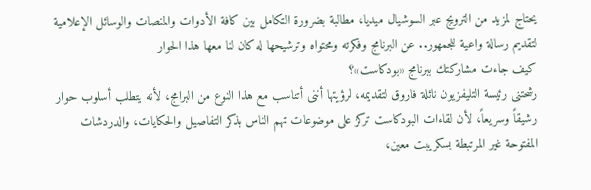يحتاج لمزيد من الترويج عبر السوشيال ميديا، مطالبة بضرورة التكامل بين كافة الأدوات والمنصات والوسائل الإعلامية لتقديم رسالة واعية للجمهور.. عن البرنامج وفكرته ومحتواه وترشيحها له كان لنا معها هذا الحوار
كيف جاءت مشاركتك ببرنامج «بودكاست»؟
رشحتنى رئيسة التليفزيون نائلة فاروق لتقديمه، لرؤيتها أننى أتناسب مع هذا النوع من البرامج، لأنه يتطلب أسلوب حوار رشيقاً وسريعاً، لأن لقاءات البودكاست تركز على موضوعات تهم الناس بذكر التفاصيل والحكايات، والدردشات المفتوحة غير المرتبطة بسكريبت معين،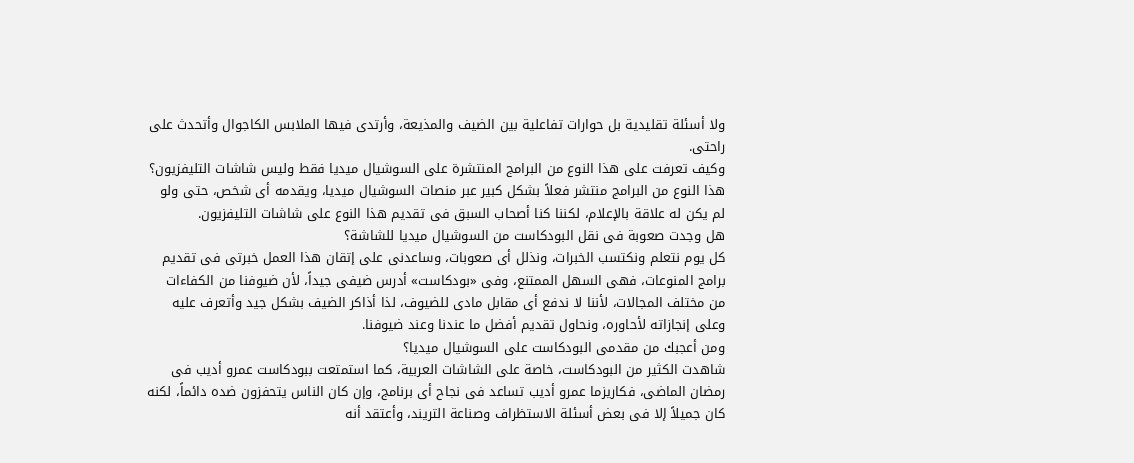ولا أسئلة تقليدية بل حوارات تفاعلية بين الضيف والمذيعة، وأرتدى فيها الملابس الكاجوال وأتحدث على راحتى.
وكيف تعرفت على هذا النوع من البرامج المنتشرة على السوشيال ميديا فقط وليس شاشات التليفزيون؟
هذا النوع من البرامج منتشر فعلاً بشكل كبير عبر منصات السوشيال ميديا، ويقدمه أى شخص، حتى ولو لم يكن له علاقة بالإعلام، لكننا كنا أصحاب السبق فى تقديم هذا النوع على شاشات التليفزيون.
هل وجدت صعوبة فى نقل البودكاست من السوشيال ميديا للشاشة؟
كل يوم نتعلم ونكتسب الخبرات، ونذلل أى صعوبات، وساعدنى على إتقان هذا العمل خبرتى فى تقديم برامج المنوعات، فهى السهل الممتنع، وفى «بودكاست» أدرس ضيفى جيداً، لأن ضيوفنا من الكفاءات من مختلف المجالات، لأننا لا ندفع أى مقابل مادى للضيوف، لذا أذاكر الضيف بشكل جيد وأتعرف عليه وعلى إنجازاته لأحاوره، ونحاول تقديم أفضل ما عندنا وعند ضيوفنا.
ومن أعجبك من مقدمى البودكاست على السوشيال ميديا؟
شاهدت الكثير من البودكاست، خاصة على الشاشات العربية، كما استمتعت ببودكاست عمرو أديب فى رمضان الماضى، فكاريزما عمرو أديب تساعد فى نجاح أى برنامج، وإن كان الناس يتحفزون ضده دائماً، لكنه كان جميلاً إلا فى بعض أسئلة الاستظراف وصناعة التريند، وأعتقد أنه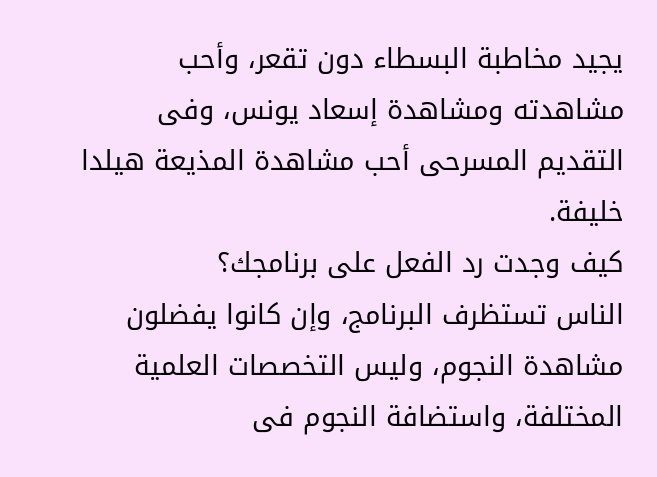يجيد مخاطبة البسطاء دون تقعر، وأحب مشاهدته ومشاهدة إسعاد يونس، وفى التقديم المسرحى أحب مشاهدة المذيعة هيلدا خليفة.
كيف وجدت رد الفعل على برنامجك؟
الناس تستظرف البرنامج، وإن كانوا يفضلون مشاهدة النجوم، وليس التخصصات العلمية المختلفة، واستضافة النجوم فى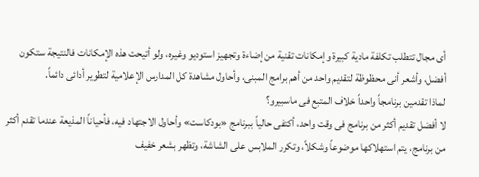أى مجال تتطلب تكلفة مادية كبيرة وإمكانات تقنية من إضاءة وتجهيز استوديو وغيره، ولو أتيحت هذه الإمكانات فالنتيجة ستكون أفضل، وأشعر أنى محظوظة لتقديم واحد من أهم برامج المبنى، وأحاول مشاهدة كل المدارس الإعلامية لتطوير أدائى دائماً.
لماذا تقدمين برنامجاً واحداً خلاف المتبع فى ماسبيرو؟
لا أفضل تقديم أكثر من برنامج فى وقت واحد، أكتفى حالياً ببرنامج «بودكاست» وأحاول الاجتهاد فيه، فأحياناً المذيعة عندما تقدم أكثر من برنامج، يتم استهلاكها موضوعاً وشكلاً، وتكرر الملابس على الشاشة، وتظهر بشعر خفيف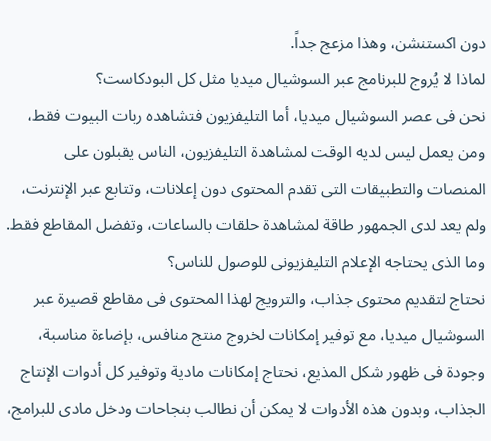دون اكستنشن، وهذا مزعج جداً.
لماذا لا يُروج للبرنامج عبر السوشيال ميديا مثل كل البودكاست؟
نحن فى عصر السوشيال ميديا، أما التليفزيون فتشاهده ربات البيوت فقط، ومن يعمل ليس لديه الوقت لمشاهدة التليفزيون، الناس يقبلون على المنصات والتطبيقات التى تقدم المحتوى دون إعلانات، وتتابع عبر الإنترنت، ولم يعد لدى الجمهور طاقة لمشاهدة حلقات بالساعات، وتفضل المقاطع فقط.
وما الذى يحتاجه الإعلام التليفزيونى للوصول للناس؟
نحتاج لتقديم محتوى جذاب، والترويج لهذا المحتوى فى مقاطع قصيرة عبر السوشيال ميديا، مع توفير إمكانات لخروج منتج منافس، بإضاءة مناسبة، وجودة فى ظهور شكل المذيع، نحتاج إمكانات مادية وتوفير كل أدوات الإنتاج الجذاب، وبدون هذه الأدوات لا يمكن أن نطالب بنجاحات ودخل مادى للبرامج،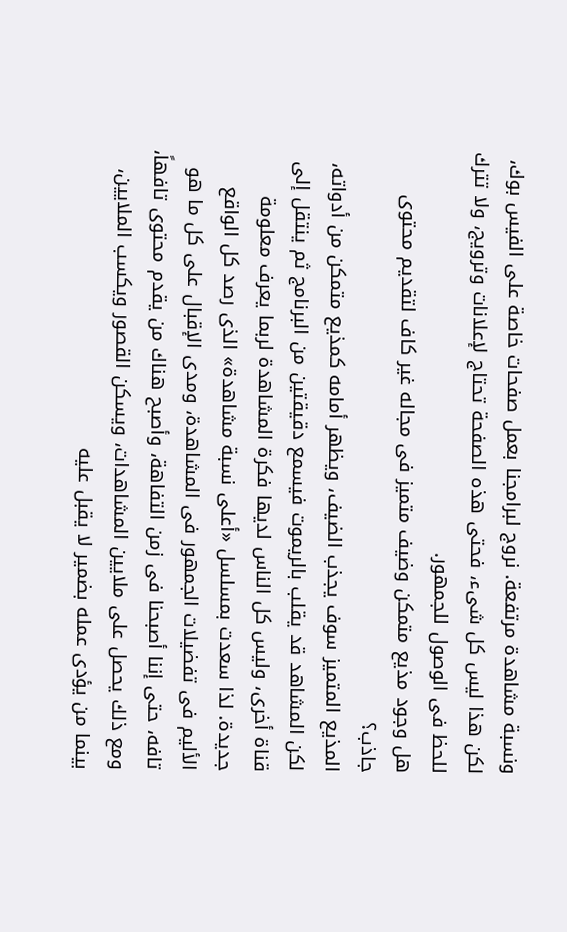ونسبة مشاهدة مرتفعة. نروج لبرامجنا بعمل صفحات خاصة على الفيس بوك، لكن هذا ليس كل شىء، فحتى هذه الصفحة تحتاج لإعلانات وترويج، ولا تترك للحظ فى الوصول للجمهور.
هل وجود مذيع متمكن وضيف متميز فى مجاله غير كاف لتقديم محتوى جاذب؟
المذيع المتميز سوف يجذب الضيف، ويظهر أمامه كمذيع متمكن من أدواته، لكن المشاهد قد يقلب بالريموت فيسمع دقيقتين من البرنامج ثم ينتقل إلى قناة أخرى، وليس كل الناس لديها فكرة المشاهدة لربما يعرف معلومة جديدة. لذا سعدت بمسلسل «أعلى نسبة مشاهدة» الذى رصد كل الواقع الأليم فى تفضيلات الجمهور فى المشاهدة، ومدى الإقبال على كل ما هو تافه، حتى إننا أصبحنا فى زمن التفاهة، وأصبح هناك من يقدم محتوى تافهاً، ومع ذلك يحصل على ملايين المشاهدات، ويسكن القصور ويكسب الملايين، بينما من يؤدى عمله بضمير لا يقبل عليه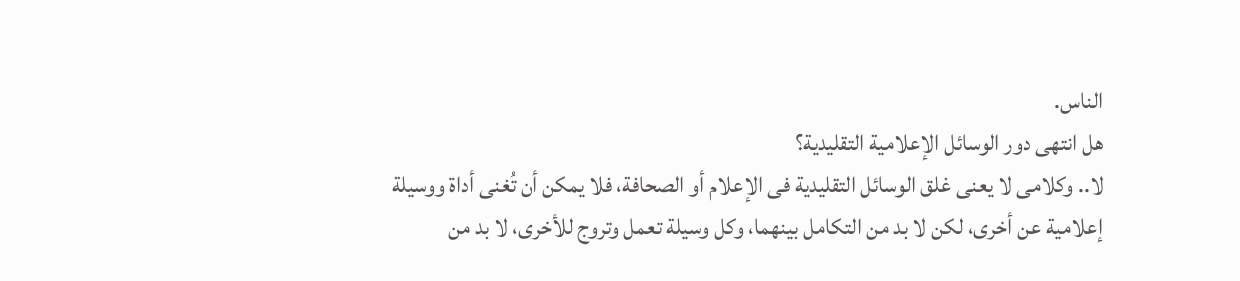الناس.
هل انتهى دور الوسائل الإعلامية التقليدية؟
لا.. وكلامى لا يعنى غلق الوسائل التقليدية فى الإعلام أو الصحافة، فلا يمكن أن تُغنى أداة ووسيلة إعلامية عن أخرى، لكن لا بد من التكامل بينهما، وكل وسيلة تعمل وتروج للأخرى، لا بد من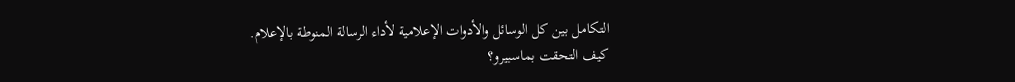التكامل بين كل الوسائل والأدوات الإعلامية لأداء الرسالة المنوطة بالإعلام.
كيف التحقت بماسبيرو؟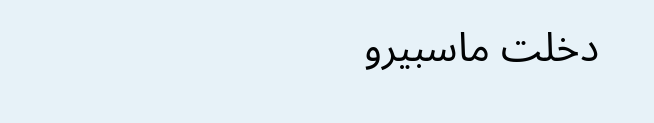دخلت ماسبيرو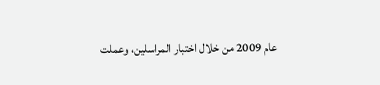عام 2009 من خلال اختبار المراسلين، وعملت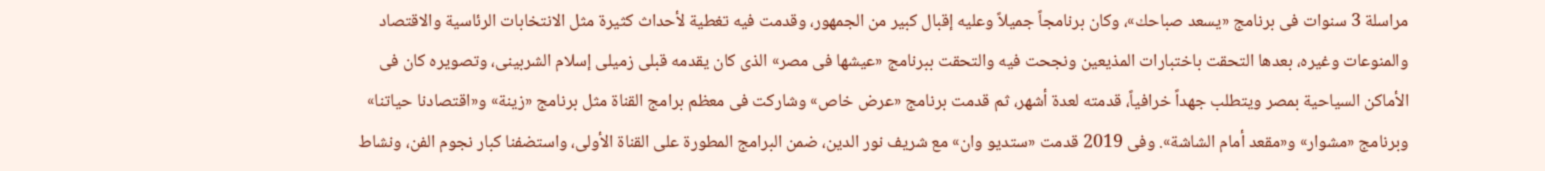مراسلة 3 سنوات فى برنامج «يسعد صباحك»، وكان برنامجاً جميلاً وعليه إقبال كبير من الجمهور، وقدمت فيه تغطية لأحداث كثيرة مثل الانتخابات الرئاسية والاقتصاد والمنوعات وغيره، بعدها التحقت باختبارات المذيعين ونجحت فيه والتحقت ببرنامج «عيشها فى مصر» الذى كان يقدمه قبلى زميلى إسلام الشربينى، وتصويره كان فى الأماكن السياحية بمصر ويتطلب جهداً خرافياً، قدمته لعدة أشهر، ثم قدمت برنامج «عرض خاص» وشاركت فى معظم برامج القناة مثل برنامج «زينة» و«اقتصادنا حياتنا» وبرنامج «مشوار» و«مقعد أمام الشاشة». وفى 2019 قدمت «ستديو وان» مع شريف نور الدين، ضمن البرامج المطورة على القناة الأولى، واستضفنا كبار نجوم الفن، ونشاط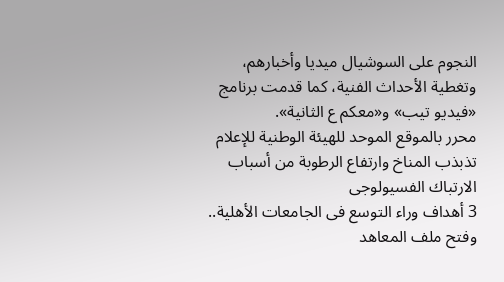النجوم على السوشيال ميديا وأخبارهم، وتغطية الأحداث الفنية، كما قدمت برنامج «فيديو تيب» و«معكم ع الثانية».
محرر بالموقع الموحد للهيئة الوطنية للإعلام
تذبذب المناخ وارتفاع الرطوبة من أسباب الارتباك الفسيولوجى
3 أهداف وراء التوسع فى الجامعات الأهلية.. وفتح ملف المعاهد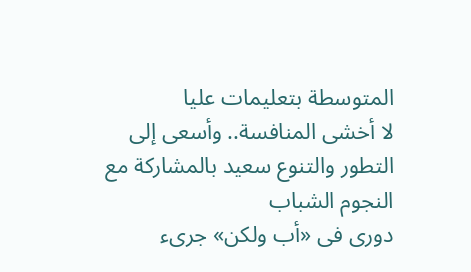المتوسطة بتعليمات عليا
لا أخشى المنافسة.. وأسعى إلى التطور والتنوع سعيد بالمشاركة مع النجوم الشباب
دورى فى «أب ولكن» جرىء